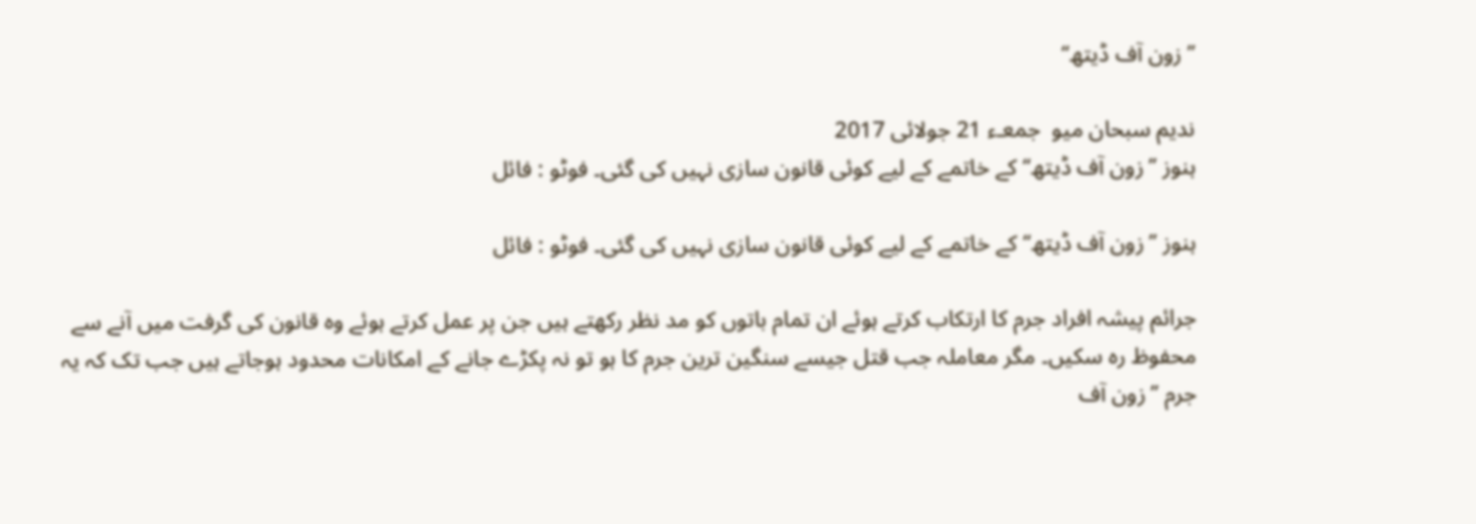’’زون آف ڈیتھ‘‘

ندیم سبحان میو  جمعـء 21 جولائی 2017
ہنوز ’’زون آف ڈیتھ‘‘ کے خاتمے کے لیے کوئی قانون سازی نہیں کی گئی۔ فوٹو : فائل

ہنوز ’’زون آف ڈیتھ‘‘ کے خاتمے کے لیے کوئی قانون سازی نہیں کی گئی۔ فوٹو : فائل

جرائم پیشہ افراد جرم کا ارتکاب کرتے ہوئے ان تمام باتوں کو مد نظر رکھتے ہیں جن پر عمل کرتے ہوئے وہ قانون کی گرفت میں آنے سے محفوظ رہ سکیں۔ مگر معاملہ جب قتل جیسے سنگین ترین جرم کا ہو تو نہ پکڑے جانے کے امکانات محدود ہوجاتے ہیں جب تک کہ یہ جرم ’’زون آف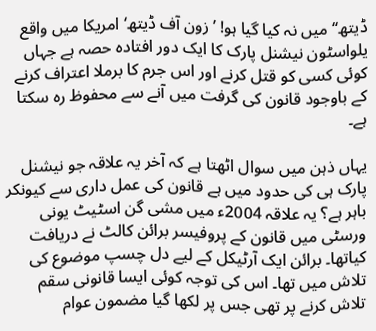ڈیتھ‘‘ میں نہ کیا گیا ہو! ’زون آف ڈیتھ‘ امریکا میں واقع یلواسٹون نیشنل پارک کا ایک دور افتادہ حصہ ہے جہاں کوئی کسی کو قتل کرنے اور اس جرم کا برملا اعتراف کرنے کے باوجود قانون کی گرفت میں آنے سے محفوظ رہ سکتا ہے۔

یہاں ذہن میں سوال اٹھتا ہے کہ آخر یہ علاقہ جو نیشنل پارک ہی کی حدود میں ہے قانون کی عمل داری سے کیونکر باہر ہے؟ یہ علاقہ 2004ء میں مشی گن اسٹیٹ یونی ورسٹی میں قانون کے پروفیسر برائن کالٹ نے دریافت کیاتھا۔ برائن ایک آرٹیکل کے لیے دل چسپ موضوع کی تلاش میں تھا۔ اس کی توجہ کوئی ایسا قانونی سقم تلاش کرنے پر تھی جس پر لکھا گیا مضمون عوام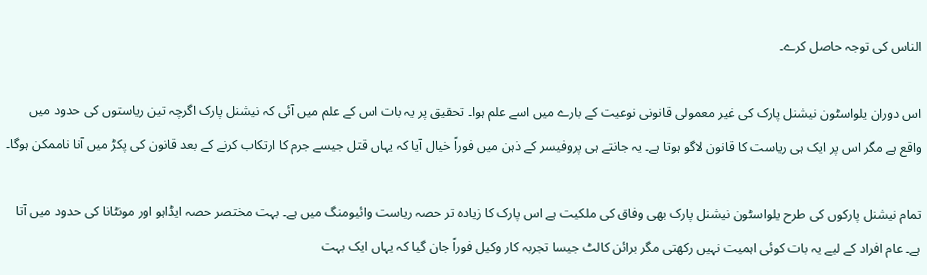الناس کی توجہ حاصل کرے۔

اس دوران یلواسٹون نیشنل پارک کی غیر معمولی قانونی نوعیت کے بارے میں اسے علم ہوا۔ تحقیق پر یہ بات اس کے علم میں آئی کہ نیشنل پارک اگرچہ تین ریاستوں کی حدود میں واقع ہے مگر اس پر ایک ہی ریاست کا قانون لاگو ہوتا ہے۔ یہ جانتے ہی پروفیسر کے ذہن میں فوراً خیال آیا کہ یہاں قتل جیسے جرم کا ارتکاب کرنے کے بعد قانون کی پکڑ میں آنا ناممکن ہوگا۔

تمام نیشنل پارکوں کی طرح یلواسٹون نیشنل پارک بھی وفاق کی ملکیت ہے اس پارک کا زیادہ تر حصہ ریاست وائیومنگ میں ہے۔ بہت مختصر حصہ ایڈاہو اور مونٹانا کی حدود میں آتا ہے۔ عام افراد کے لیے یہ بات کوئی اہمیت نہیں رکھتی مگر برائن کالٹ جیسا تجربہ کار وکیل فوراً جان گیا کہ یہاں ایک بہت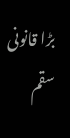بڑا قانونی سقم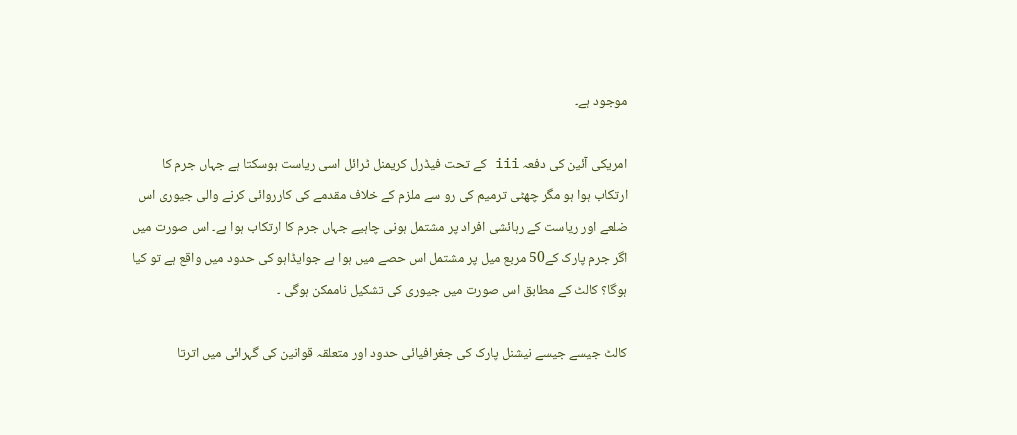موجود ہے۔

امریکی آئین کی دفعہ iii کے تحت فیڈرل کریمنل ٹرائل اسی ریاست ہوسکتا ہے جہاں جرم کا ارتکاب ہوا ہو مگر چھٹی ترمیم کی رو سے ملزم کے خلاف مقدمے کی کارروائی کرنے والی جیوری اس ضلعے اور ریاست کے رہائشی افراد پر مشتمل ہونی چاہیے جہاں جرم کا ارتکاب ہوا ہے۔ اس صورت میں اگر جرم پارک کے50 مربع میل پر مشتمل اس حصے میں ہوا ہے جوایڈاہو کی حدود میں واقع ہے تو کیا ہوگا؟ کالٹ کے مطابق اس صورت میں جیوری کی تشکیل ناممکن ہوگی ۔

کالٹ جیسے جیسے نیشنل پارک کی جغرافیائی حدود اور متعلقہ قوانین کی گہرائی میں اترتا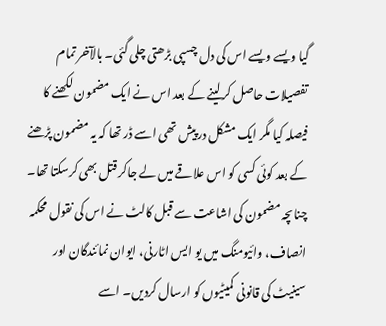گیا ویسے ویسے اس کی دل چسپی بڑھتی چلی گئی۔ بالآخر تمام تفصیلات حاصل کرلینے کے بعد اس نے ایک مضمون لکھنے کا فیصلہ کیا مگر ایک مشکل درپیش تھی اسے ڈر تھا کہ یہ مضمون پڑھنے کے بعد کوئی کسی کو اس علاقے میں لے جاکر قتل بھی کرسکتا تھا۔ چناںچہ مضمون کی اشاعت سے قبل کالٹ نے اس کی نقول محکمہ انصاف، وائیومنگ میں یو ایس اٹارنی، ایوان نمائندگان اور سینیٹ کی قانونی کمیٹیوں کو ارسال کردیں۔ اسے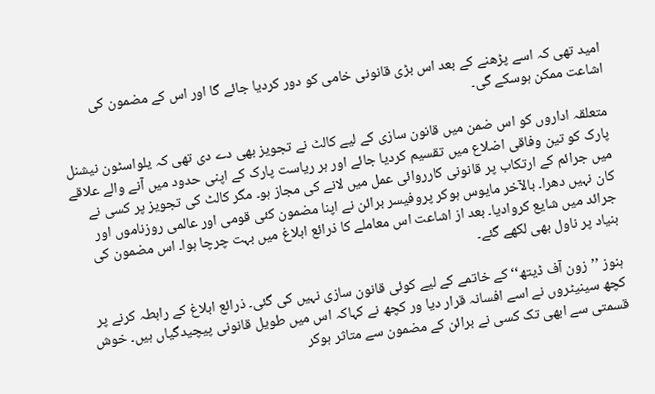امید تھی کہ اسے پڑھنے کے بعد اس بڑی قانونی خامی کو دور کردیا جائے گا اور اس کے مضمون کی اشاعت ممکن ہوسکے گی۔

متعلقہ اداروں کو اس ضمن میں قانون سازی کے لیے کالٹ نے تجویز بھی دے دی تھی کہ یلواسٹون نیشنل پارک کو تین وفاقی اضلاع میں تقسیم کردیا جائے اور ہر ریاست پارک کے اپنی حدود میں آنے والے علاقے میں جرائم کے ارتکاب پر قانونی کارروائی عمل میں لانے کی مجاز ہو۔ مگر کالٹ کی تجویز پر کسی نے کان نہیں دھرا۔ بالآخر مایوس ہوکر پروفیسر برائن نے اپنا مضمون کئی قومی اور عالمی روزناموں اور جرائد میں شایع کروادیا۔ بعد از اشاعت اس معاملے کا ذرائع ابلاغ میں بہت چرچا ہوا۔ اس مضمون کی بنیاد پر ناول بھی لکھے گئے۔

ہنوز ’’زون آف ڈیتھ‘‘ کے خاتمے کے لیے کوئی قانون سازی نہیں کی گئی۔ ذرائع ابلاغ کے رابطہ کرنے پر کچھ سینیٹروں نے اسے افسانہ قرار دیا ور کچھ نے کہاکہ اس میں طویل قانونی پیچیدگیاں ہیں۔ خوش قسمتی سے ابھی تک کسی نے برائن کے مضمون سے متاثر ہوکر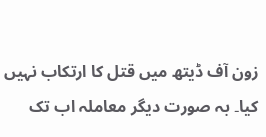زون آف ڈیتھ میں قتل کا ارتکاب نہیں کیا۔ بہ صورت دیگر معاملہ اب تک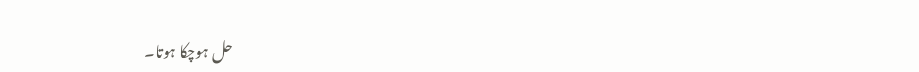حل ہوچکا ہوتا۔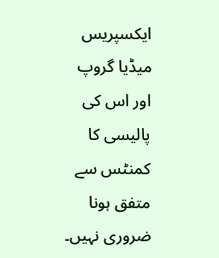ایکسپریس میڈیا گروپ اور اس کی پالیسی کا کمنٹس سے متفق ہونا ضروری نہیں۔